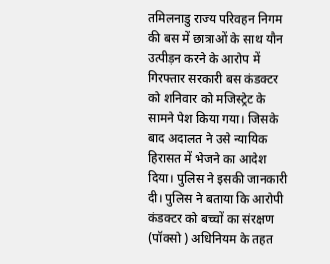तमिलनाडु राज्य परिवहन निगम की बस में छात्राओं के साथ यौन उत्पीड़न करने के आरोप में गिरफ्तार सरकारी बस कंडक्टर को शनिवार को मजिस्ट्रेट के सामने पेश किया गया। जिसके बाद अदालत ने उसे न्यायिक हिरासत में भेजने का आदेश दिया। पुलिस ने इसकी जानकारी दी। पुलिस ने बताया कि आरोपी कंडक्टर को बच्चों का संरक्षण (पॉक्सो ) अधिनियम के तहत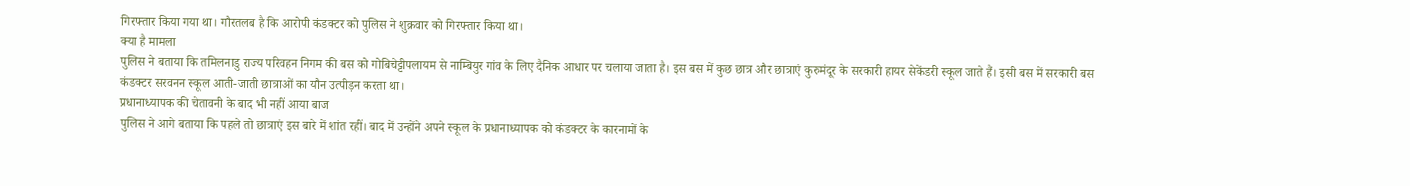गिरफ्तार किया गया था। गौरतलब है कि आरोपी कंडक्टर को पुलिस ने शुक्रवार को गिरफ्तार किया था।
क्या है मामला
पुलिस ने बताया कि तमिलनाडु राज्य परिवहन निगम की बस को गोबिचेट्टीपलायम से नाम्बियुर गांव के लिए दैनिक आधार पर चलाया जाता है। इस बस में कुछ छात्र और छात्राएं कुरुमंदूर के सरकारी हायर सेकेंडरी स्कूल जाते हैं। इसी बस में सरकारी बस कंडक्टर सरवनन स्कूल आती-जाती छात्राओं का यौन उत्पीड़न करता था।
प्रधानाध्यापक की चेतावनी के बाद भी नहीं आया बाज
पुलिस ने आगे बताया कि पहले तो छात्राएं इस बारे में शांत रहीं। बाद में उन्होंने अपने स्कूल के प्रधानाध्यापक को कंडक्टर के कारनामों के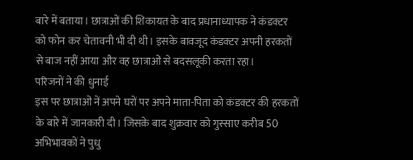बारे में बताया। छात्राओं की शिकायत के बाद प्रधानाध्यापक ने कंडक्टर को फोन कर चेतावनी भी दी थी। इसके बावजूद कंडक्टर अपनी हरकतों से बाज नहीं आया और वह छात्राओं से बदसलूकी करता रहा।
परिजनों ने की धुनाई
इस पर छात्राओं नें अपने घरों पर अपने माता-पिता को कंडक्टर की हरकतों के बारे में जानकारी दी। जिसके बाद शुक्रवार को गुस्साए करीब 50 अभिभावकों ने पुधु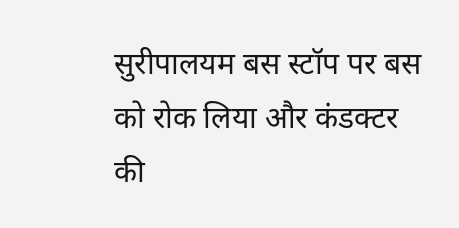सुरीपालयम बस स्टॉप पर बस को रोक लिया और कंडक्टर की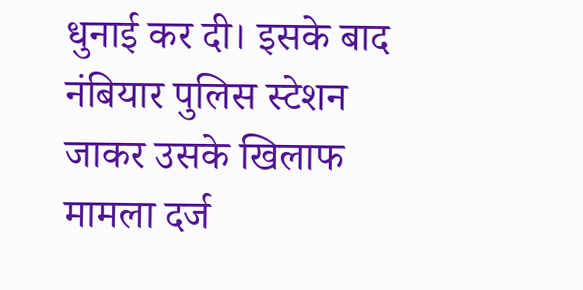धुनाई कर दी। इसके बाद नंबियार पुलिस स्टेशन जाकर उसके खिलाफ मामला दर्ज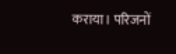कराया। परिजनों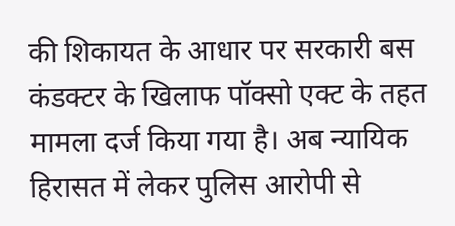की शिकायत के आधार पर सरकारी बस कंडक्टर के खिलाफ पॉक्सो एक्ट के तहत मामला दर्ज किया गया है। अब न्यायिक हिरासत में लेकर पुलिस आरोपी से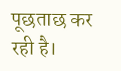पूछताछ कर रही है।